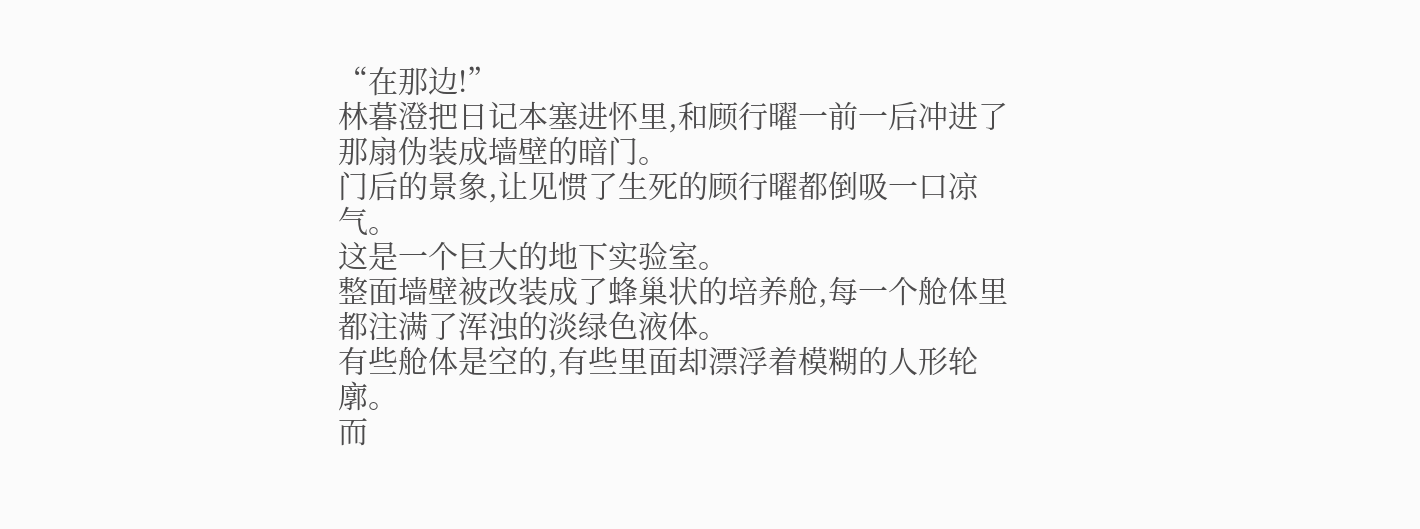“在那边!”
林暮澄把日记本塞进怀里,和顾行曜一前一后冲进了那扇伪装成墙壁的暗门。
门后的景象,让见惯了生死的顾行曜都倒吸一口凉气。
这是一个巨大的地下实验室。
整面墙壁被改装成了蜂巢状的培养舱,每一个舱体里都注满了浑浊的淡绿色液体。
有些舱体是空的,有些里面却漂浮着模糊的人形轮廓。
而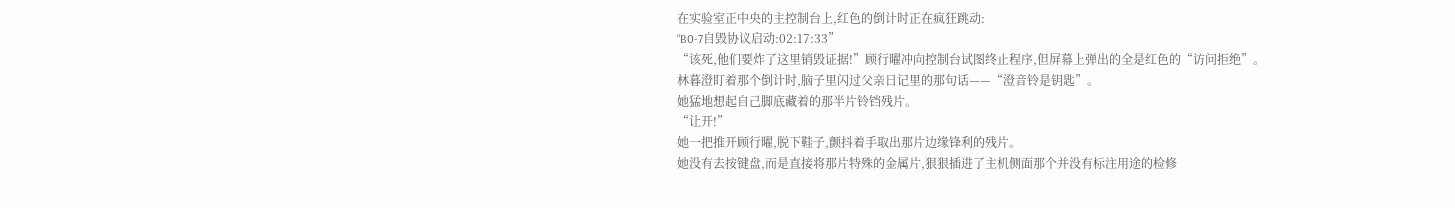在实验室正中央的主控制台上,红色的倒计时正在疯狂跳动:
“B0-7自毁协议启动:02:17:33”
“该死,他们要炸了这里销毁证据!”顾行曜冲向控制台试图终止程序,但屏幕上弹出的全是红色的“访问拒绝”。
林暮澄盯着那个倒计时,脑子里闪过父亲日记里的那句话——“澄音铃是钥匙”。
她猛地想起自己脚底藏着的那半片铃铛残片。
“让开!”
她一把推开顾行曜,脱下鞋子,颤抖着手取出那片边缘锋利的残片。
她没有去按键盘,而是直接将那片特殊的金属片,狠狠插进了主机侧面那个并没有标注用途的检修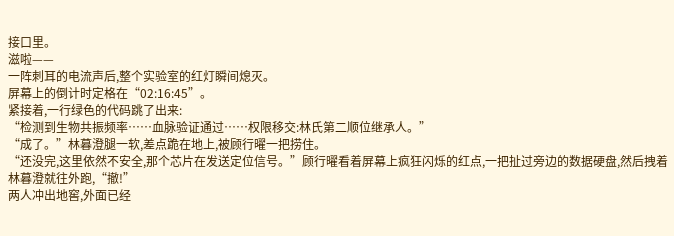接口里。
滋啦——
一阵刺耳的电流声后,整个实验室的红灯瞬间熄灭。
屏幕上的倒计时定格在“02:16:45”。
紧接着,一行绿色的代码跳了出来:
“检测到生物共振频率……血脉验证通过……权限移交:林氏第二顺位继承人。”
“成了。”林暮澄腿一软,差点跪在地上,被顾行曜一把捞住。
“还没完,这里依然不安全,那个芯片在发送定位信号。”顾行曜看着屏幕上疯狂闪烁的红点,一把扯过旁边的数据硬盘,然后拽着林暮澄就往外跑,“撤!”
两人冲出地窖,外面已经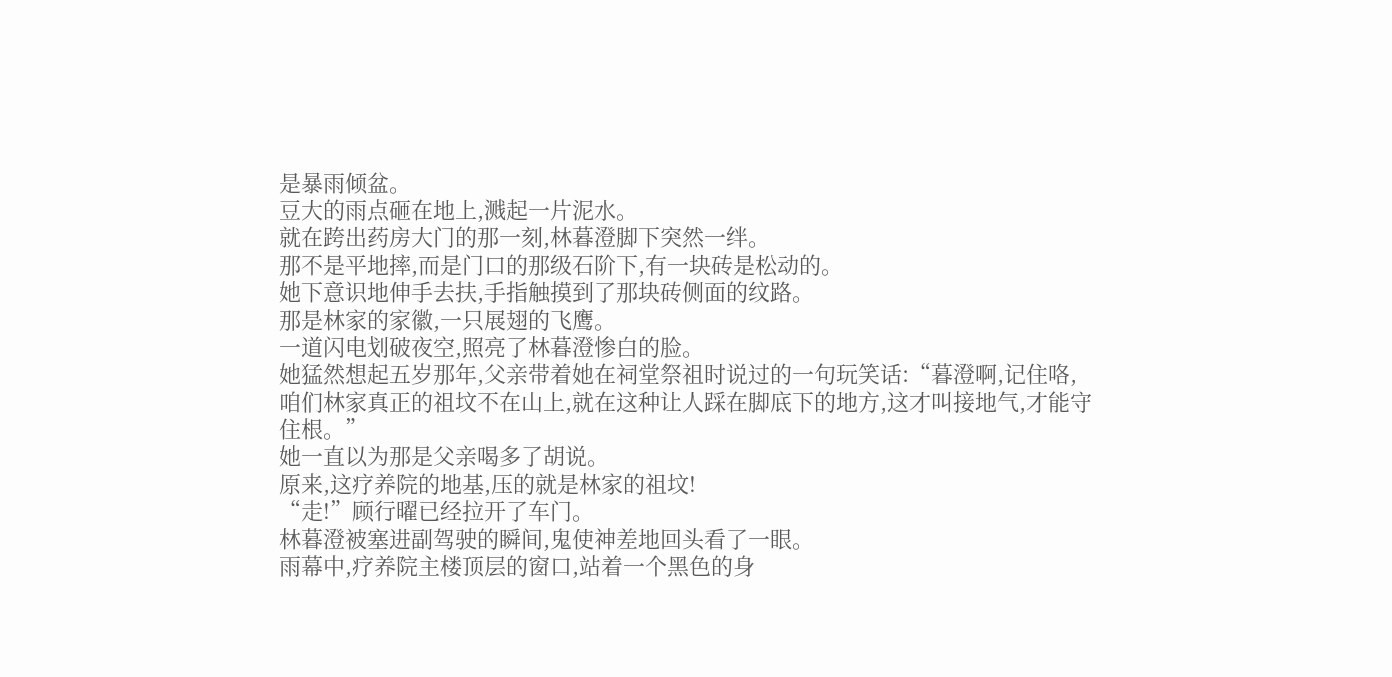是暴雨倾盆。
豆大的雨点砸在地上,溅起一片泥水。
就在跨出药房大门的那一刻,林暮澄脚下突然一绊。
那不是平地摔,而是门口的那级石阶下,有一块砖是松动的。
她下意识地伸手去扶,手指触摸到了那块砖侧面的纹路。
那是林家的家徽,一只展翅的飞鹰。
一道闪电划破夜空,照亮了林暮澄惨白的脸。
她猛然想起五岁那年,父亲带着她在祠堂祭祖时说过的一句玩笑话:“暮澄啊,记住咯,咱们林家真正的祖坟不在山上,就在这种让人踩在脚底下的地方,这才叫接地气,才能守住根。”
她一直以为那是父亲喝多了胡说。
原来,这疗养院的地基,压的就是林家的祖坟!
“走!”顾行曜已经拉开了车门。
林暮澄被塞进副驾驶的瞬间,鬼使神差地回头看了一眼。
雨幕中,疗养院主楼顶层的窗口,站着一个黑色的身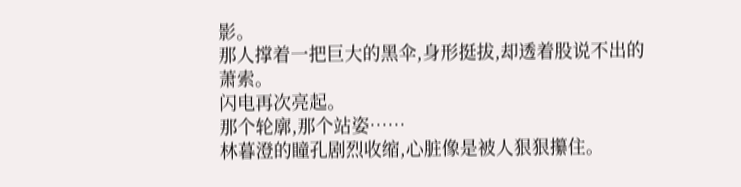影。
那人撑着一把巨大的黑伞,身形挺拔,却透着股说不出的萧索。
闪电再次亮起。
那个轮廓,那个站姿……
林暮澄的瞳孔剧烈收缩,心脏像是被人狠狠攥住。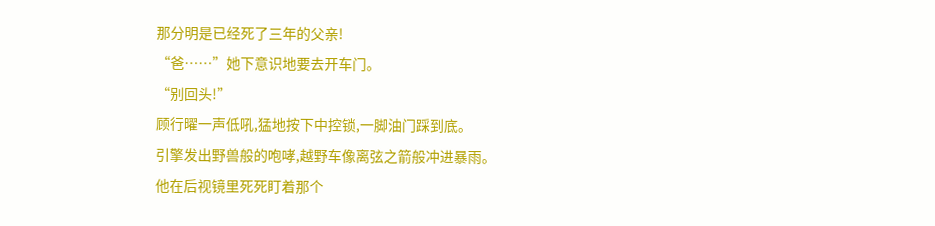那分明是已经死了三年的父亲!
“爸……”她下意识地要去开车门。
“别回头!”
顾行曜一声低吼,猛地按下中控锁,一脚油门踩到底。
引擎发出野兽般的咆哮,越野车像离弦之箭般冲进暴雨。
他在后视镜里死死盯着那个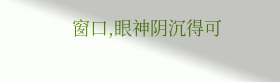窗口,眼神阴沉得可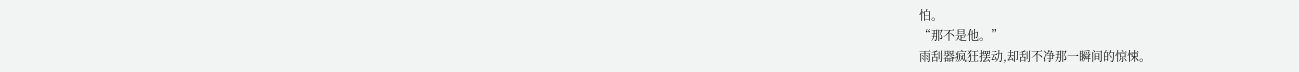怕。
“那不是他。”
雨刮器疯狂摆动,却刮不净那一瞬间的惊悚。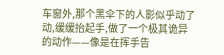车窗外,那个黑伞下的人影似乎动了动,缓缓抬起手,做了一个极其诡异的动作——像是在挥手告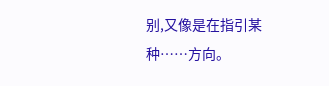别,又像是在指引某种……方向。